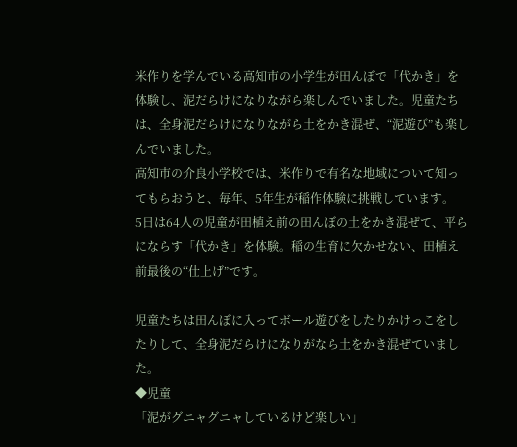米作りを学んでいる高知市の小学生が田んぼで「代かき」を体験し、泥だらけになりながら楽しんでいました。児童たちは、全身泥だらけになりながら土をかき混ぜ、“泥遊び”も楽しんでいました。
高知市の介良小学校では、米作りで有名な地域について知ってもらおうと、毎年、5年生が稲作体験に挑戦しています。
5日は64人の児童が田植え前の田んぼの土をかき混ぜて、平らにならす「代かき」を体験。稲の生育に欠かせない、田植え前最後の“仕上げ”です。

児童たちは田んぼに入ってボール遊びをしたりかけっこをしたりして、全身泥だらけになりがなら土をかき混ぜていました。
◆児童
「泥がグニャグニャしているけど楽しい」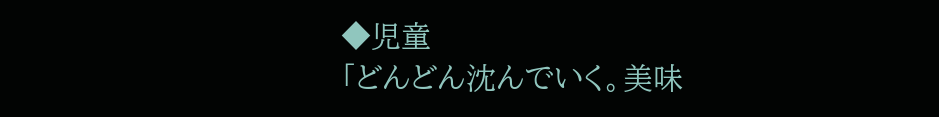◆児童
「どんどん沈んでいく。美味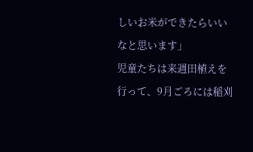しいお米ができたらいいなと思います」
児童たちは来週田植えを行って、9月ごろには稲刈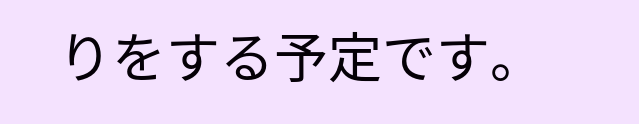りをする予定です。